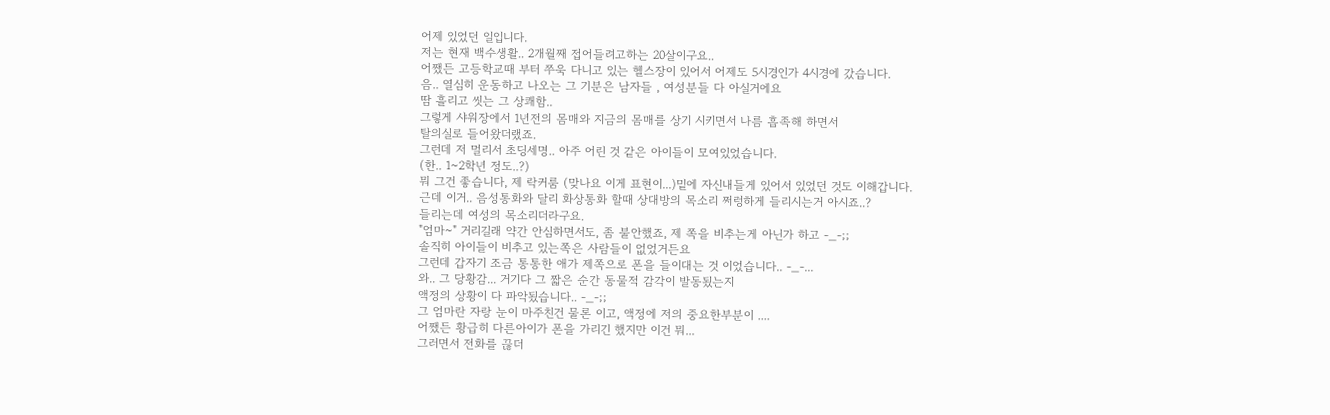어제 있었던 일입니다.
저는 현재 백수생활.. 2개월째 접어들려고하는 20살이구요..
어쨌든 고등학교때 부터 쭈욱 다니고 있는 헬스장이 있어서 어제도 5시경인가 4시경에 갔습니다.
음.. 열심히 운동하고 나오는 그 기분은 남자들 , 여성분들 다 아실거에요
땀 흘리고 씻는 그 상쾌함..
그렇게 샤워장에서 1년전의 몸매와 지금의 몸매를 상기 시키면서 나름 흡족해 하면서
탈의실로 들어왔더랬죠.
그런데 저 멀리서 초딩세명.. 아주 어린 것 같은 아이들이 모여있었습니다.
(한.. 1~2학년 정도..?)
뭐 그건 좋습니다, 제 락커룸 (맞나요 이게 표현이...)밑에 자신내들게 있어서 있었던 것도 이해갑니다.
근데 이거.. 음성통화와 달리 화상통화 할때 상대방의 목소리 쩌렁하게 들리시는거 아시죠..?
들리는데 여성의 목소리더라구요.
"엄마~" 거리길래 약간 안심하면서도, 좀 불안했죠, 제 쪽을 비추는게 아닌가 하고 -_-;;
솔직히 아이들이 비추고 있는쪽은 사람들이 없었거든요
그런데 갑자기 조금 통통한 애가 제쪽으로 폰을 들이대는 것 이었습니다.. -_-...
와.. 그 당황감... 거기다 그 짧은 순간 동물적 감각이 발동됬는지
액정의 상황이 다 파악됬습니다.. -_-;;
그 엄마란 자랑 눈이 마주친건 물론 이고, 액정에 저의 중요한부분이 ....
어쨌든 황급히 다른아이가 폰을 가리긴 했지만 이건 뭐...
그러면서 전화를 끊더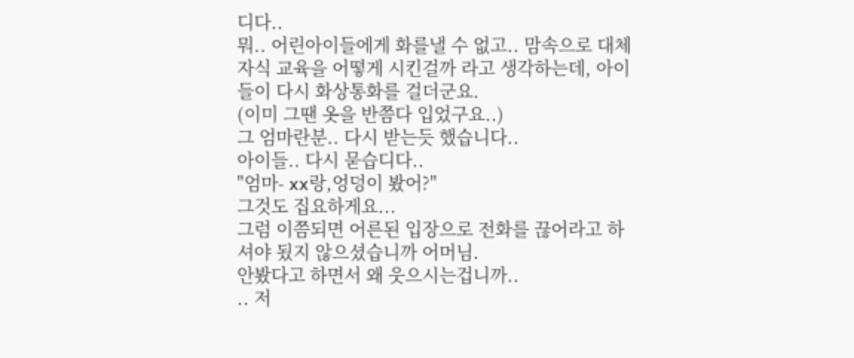디다..
뭐.. 어린아이들에게 화를낼 수 없고.. 맘속으로 대체 자식 교육을 어떻게 시킨걸까 라고 생각하는데, 아이들이 다시 화상통화를 걸더군요.
(이미 그땐 옷을 반쯤다 입었구요..)
그 엄마란분.. 다시 받는듯 했습니다..
아이들.. 다시 묻습디다..
"엄마- xx랑,엉덩이 봤어?"
그것도 집요하게요...
그럼 이쯤되면 어른된 입장으로 전화를 끊어라고 하셔야 됬지 않으셨습니까 어머님.
안봤다고 하면서 왜 웃으시는겁니까..
.. 저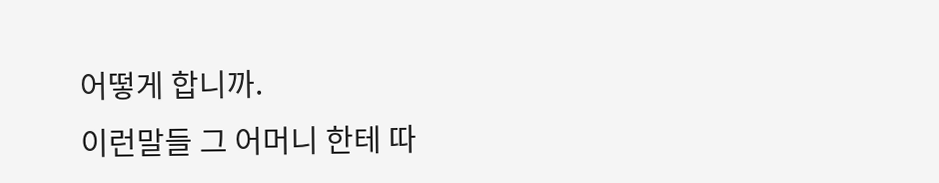어떻게 합니까.
이런말들 그 어머니 한테 따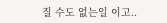질 수도 없는일 이고..